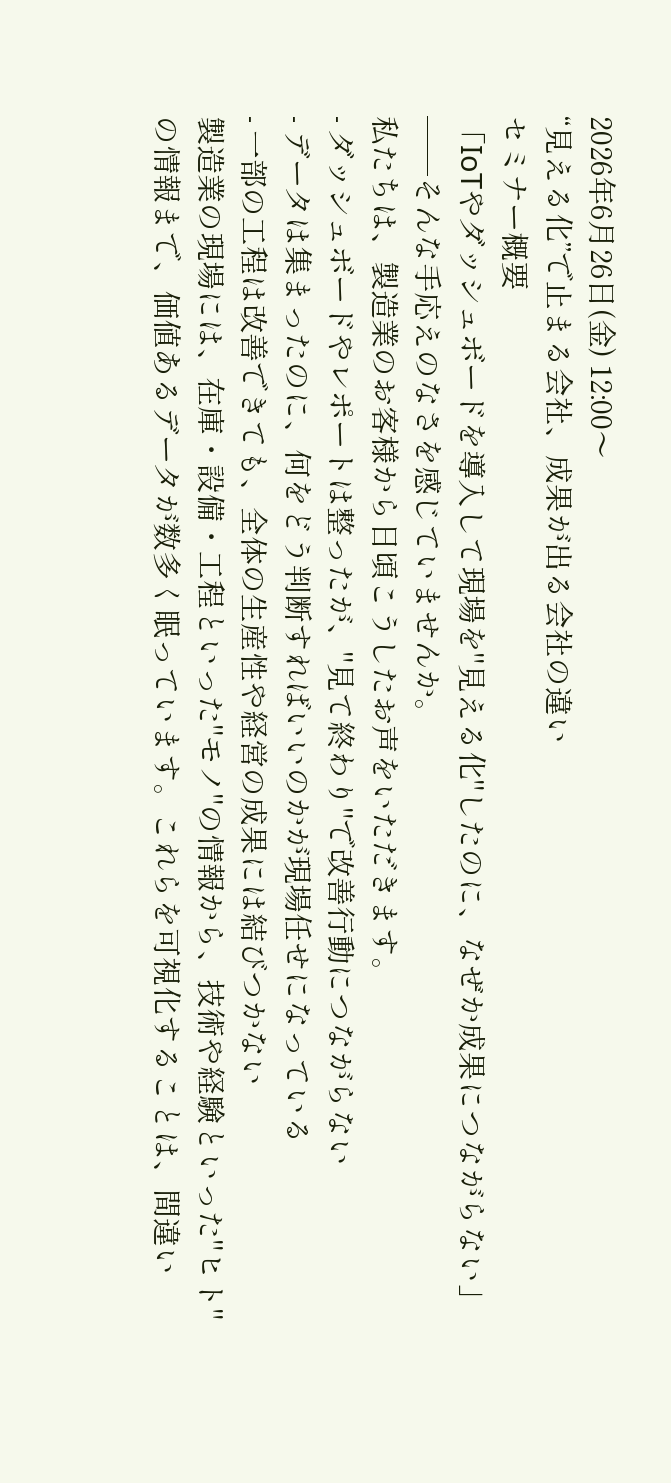2026年6月26日(金) 12:00〜
“見える化”で止まる会社、成果が出る会社の違い
セミナー概要
「IoTやダッシュボードを導入して現場を"見える化"したのに、なぜか成果につながらない」——そんな手応えのなさを感じていませんか。
私たちは、製造業のお客様から日頃こうしたお声をいただきます。
- ダッシュボードやレポートは整ったが、"見て終わり"で改善行動につながらない
- データは集まったのに、何をどう判断すればいいのかが現場任せになっている
- 一部の工程は改善できても、全体の生産性や経営の成果には結びつかない
製造業の現場には、在庫・設備・工程といった"モノ"の情報から、技術や経験といった"ヒト"の情報まで、価値あるデータが数多く眠っています。これらを可視化することは、間違い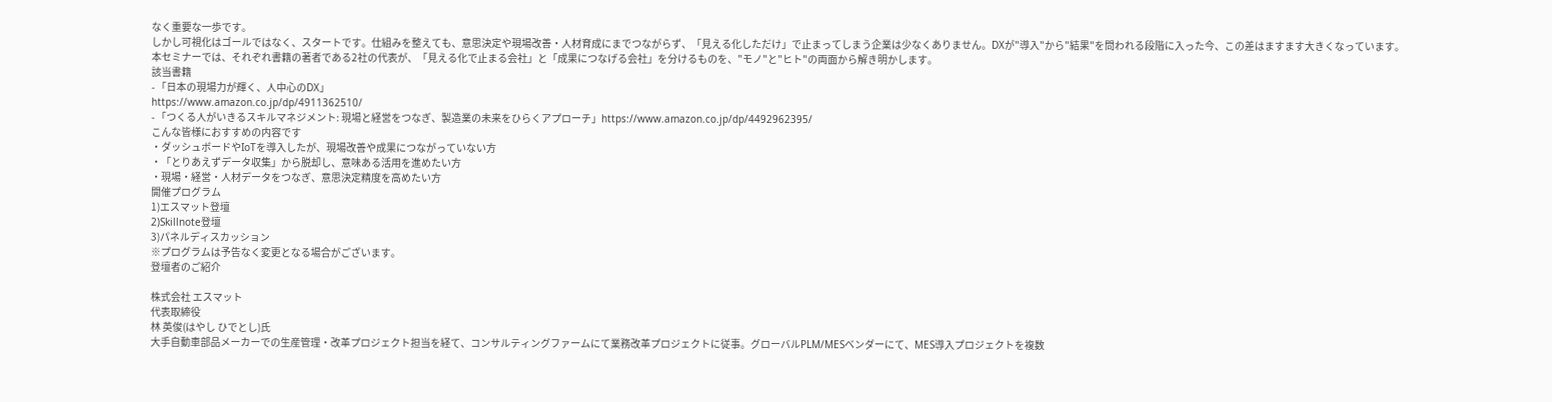なく重要な一歩です。
しかし可視化はゴールではなく、スタートです。仕組みを整えても、意思決定や現場改善・人材育成にまでつながらず、「見える化しただけ」で止まってしまう企業は少なくありません。DXが"導入"から"結果"を問われる段階に入った今、この差はますます大きくなっています。
本セミナーでは、それぞれ書籍の著者である2社の代表が、「見える化で止まる会社」と「成果につなげる会社」を分けるものを、"モノ"と"ヒト"の両面から解き明かします。
該当書籍
- 「日本の現場力が輝く、人中心のDX」
https://www.amazon.co.jp/dp/4911362510/
- 「つくる人がいきるスキルマネジメント: 現場と経営をつなぎ、製造業の未来をひらくアプローチ」https://www.amazon.co.jp/dp/4492962395/
こんな皆様におすすめの内容です
・ダッシュボードやIoTを導入したが、現場改善や成果につながっていない方
・「とりあえずデータ収集」から脱却し、意味ある活用を進めたい方
・現場・経営・人材データをつなぎ、意思決定精度を高めたい方
開催プログラム
1)エスマット登壇
2)Skillnote登壇
3)パネルディスカッション
※プログラムは予告なく変更となる場合がございます。
登壇者のご紹介

株式会社 エスマット
代表取締役
林 英俊(はやし ひでとし)氏
大手自動車部品メーカーでの生産管理・改革プロジェクト担当を経て、コンサルティングファームにて業務改革プロジェクトに従事。グローバルPLM/MESベンダーにて、MES導入プロジェクトを複数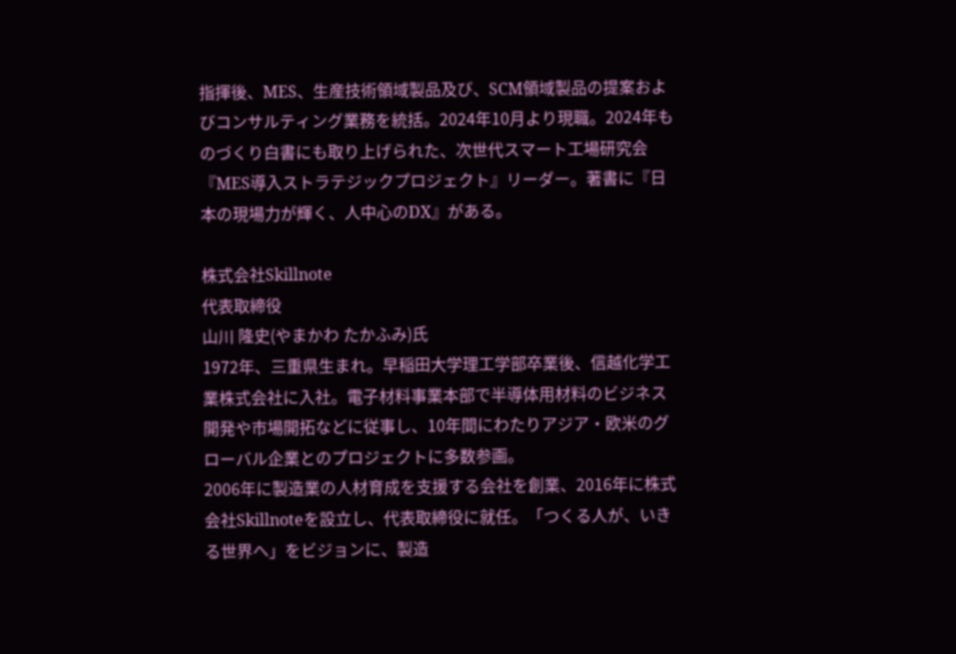指揮後、MES、生産技術領域製品及び、SCM領域製品の提案およびコンサルティング業務を統括。2024年10月より現職。2024年ものづくり白書にも取り上げられた、次世代スマート工場研究会『MES導入ストラテジックプロジェクト』リーダー。著書に『日本の現場力が輝く、人中心のDX』がある。

株式会社Skillnote
代表取締役
山川 隆史(やまかわ たかふみ)氏
1972年、三重県生まれ。早稲田大学理工学部卒業後、信越化学工業株式会社に入社。電子材料事業本部で半導体用材料のビジネス開発や市場開拓などに従事し、10年間にわたりアジア・欧米のグローバル企業とのプロジェクトに多数参画。
2006年に製造業の人材育成を支援する会社を創業、2016年に株式会社Skillnoteを設立し、代表取締役に就任。「つくる人が、いきる世界へ」をビジョンに、製造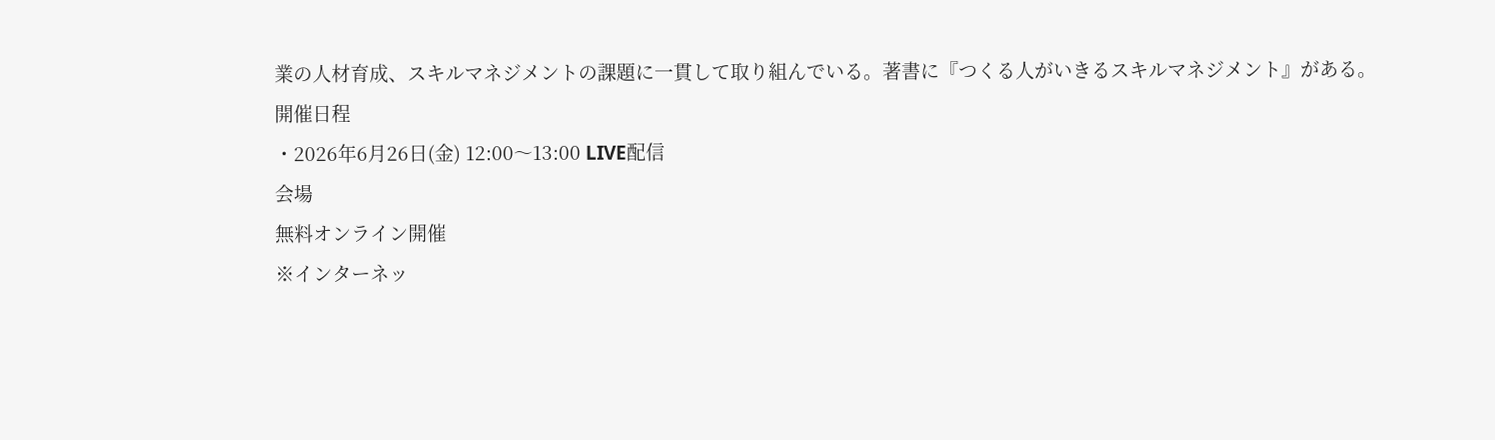業の人材育成、スキルマネジメントの課題に一貫して取り組んでいる。著書に『つくる人がいきるスキルマネジメント』がある。
開催日程
・2026年6月26日(金) 12:00〜13:00 LIVE配信
会場
無料オンライン開催
※インターネッ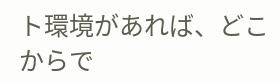ト環境があれば、どこからで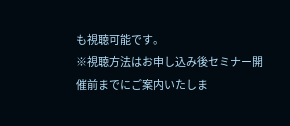も視聴可能です。
※視聴方法はお申し込み後セミナー開催前までにご案内いたしま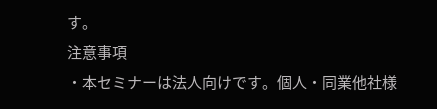す。
注意事項
・本セミナーは法人向けです。個人・同業他社様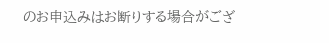のお申込みはお断りする場合がござ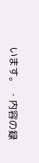います。 ・内容の録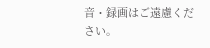音・録画はご遠慮ください。